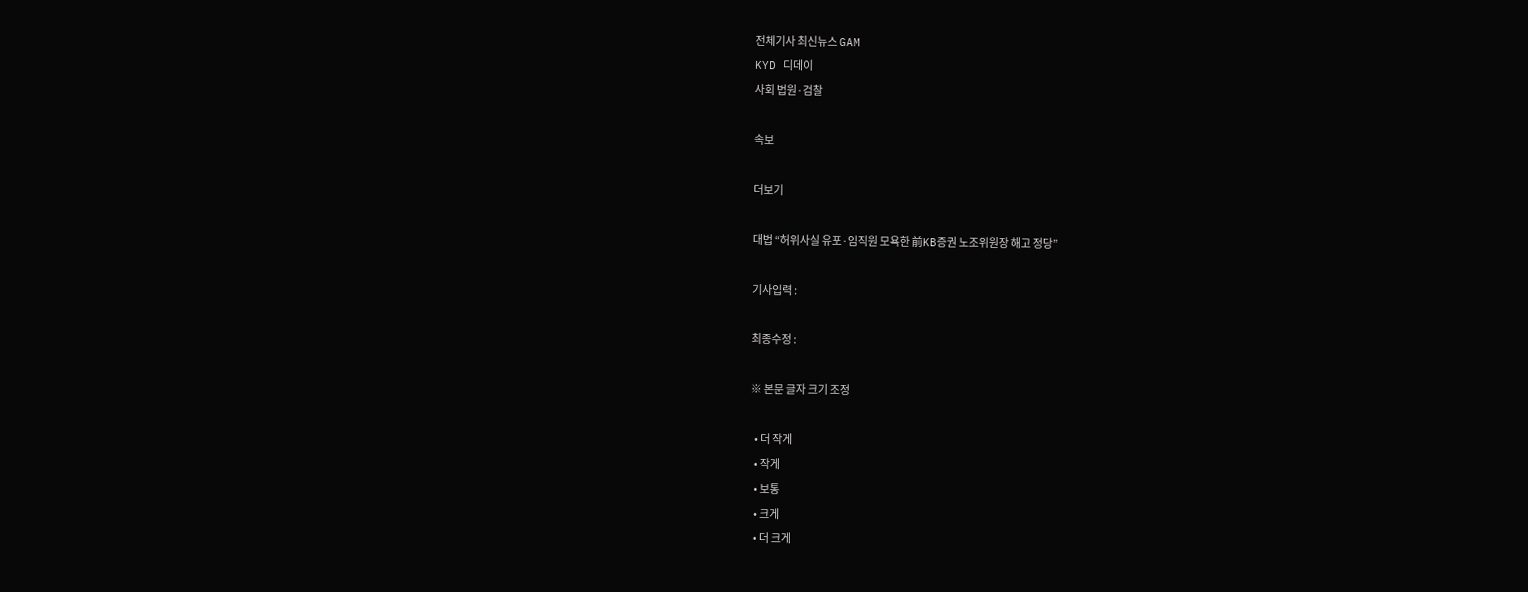전체기사 최신뉴스 GAM
KYD 디데이
사회 법원·검찰

속보

더보기

대법 “허위사실 유포·임직원 모욕한 前KB증권 노조위원장 해고 정당”

기사입력 :

최종수정 :

※ 본문 글자 크기 조정

  • 더 작게
  • 작게
  • 보통
  • 크게
  • 더 크게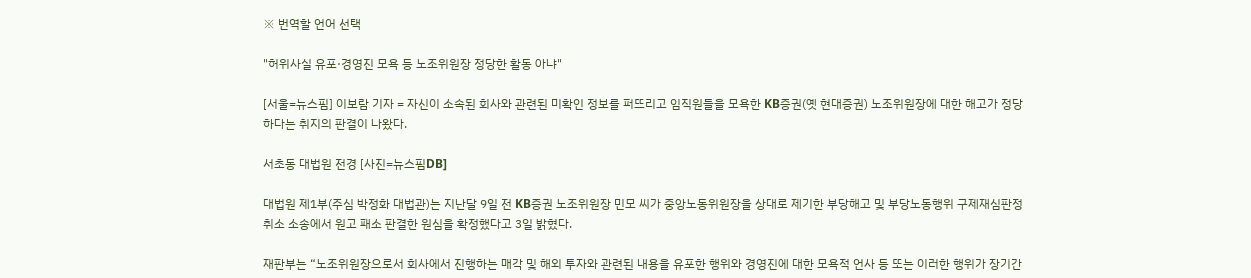※ 번역할 언어 선택

"허위사실 유포·경영진 모욕 등 노조위원장 정당한 활동 아냐"

[서울=뉴스핌] 이보람 기자 = 자신이 소속된 회사와 관련된 미확인 정보를 퍼뜨리고 임직원들을 모욕한 KB증권(옛 현대증권) 노조위원장에 대한 해고가 정당하다는 취지의 판결이 나왔다.

서초동 대법원 전경 [사진=뉴스핌DB]

대법원 제1부(주심 박정화 대법관)는 지난달 9일 전 KB증권 노조위원장 민모 씨가 중앙노동위원장을 상대로 제기한 부당해고 및 부당노동행위 구제재심판정취소 소송에서 원고 패소 판결한 원심을 확정했다고 3일 밝혔다.

재판부는 “노조위원장으로서 회사에서 진행하는 매각 및 해외 투자와 관련된 내용을 유포한 행위와 경영진에 대한 모욕적 언사 등 또는 이러한 행위가 장기간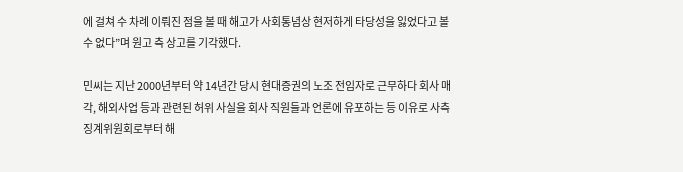에 걸쳐 수 차례 이뤄진 점을 볼 때 해고가 사회통념상 현저하게 타당성을 잃었다고 볼 수 없다”며 원고 측 상고를 기각했다.

민씨는 지난 2000년부터 약 14년간 당시 현대증권의 노조 전임자로 근무하다 회사 매각, 해외사업 등과 관련된 허위 사실을 회사 직원들과 언론에 유포하는 등 이유로 사측 징계위원회로부터 해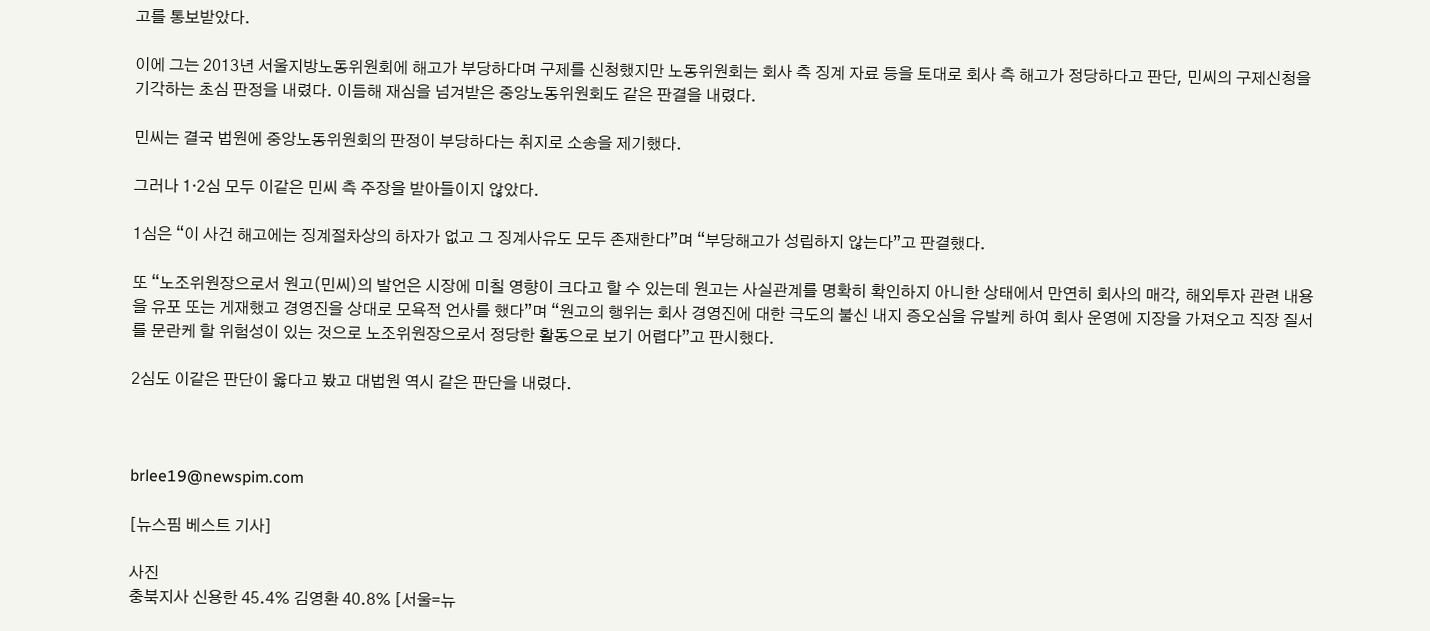고를 통보받았다.

이에 그는 2013년 서울지방노동위원회에 해고가 부당하다며 구제를 신청했지만 노동위원회는 회사 측 징계 자료 등을 토대로 회사 측 해고가 정당하다고 판단, 민씨의 구제신청을 기각하는 초심 판정을 내렸다. 이듬해 재심을 넘겨받은 중앙노동위원회도 같은 판결을 내렸다.

민씨는 결국 법원에 중앙노동위원회의 판정이 부당하다는 취지로 소송을 제기했다.

그러나 1·2심 모두 이같은 민씨 측 주장을 받아들이지 않았다.

1심은 “이 사건 해고에는 징계절차상의 하자가 없고 그 징계사유도 모두 존재한다”며 “부당해고가 성립하지 않는다”고 판결했다.

또 “노조위원장으로서 원고(민씨)의 발언은 시장에 미칠 영향이 크다고 할 수 있는데 원고는 사실관계를 명확히 확인하지 아니한 상태에서 만연히 회사의 매각, 해외투자 관련 내용을 유포 또는 게재했고 경영진을 상대로 모욕적 언사를 했다”며 “원고의 행위는 회사 경영진에 대한 극도의 불신 내지 증오심을 유발케 하여 회사 운영에 지장을 가져오고 직장 질서를 문란케 할 위험성이 있는 것으로 노조위원장으로서 정당한 활동으로 보기 어렵다”고 판시했다.

2심도 이같은 판단이 옳다고 봤고 대법원 역시 같은 판단을 내렸다.



brlee19@newspim.com

[뉴스핌 베스트 기사]

사진
충북지사 신용한 45.4% 김영환 40.8% [서울=뉴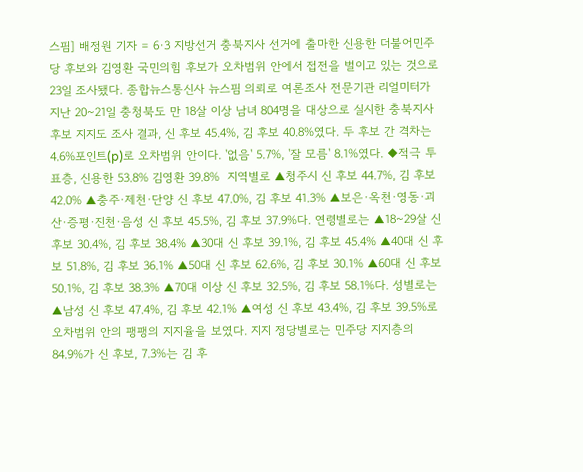스핌] 배정원 기자 = 6·3 지방선거 충북지사 선거에 출마한 신용한 더불어민주당 후보와 김영환 국민의힘 후보가 오차범위 안에서 접전을 벌이고 있는 것으로 23일 조사됐다. 종합뉴스통신사 뉴스핌 의뢰로 여론조사 전문기관 리얼미터가 지난 20~21일 충청북도 만 18살 이상 남녀 804명을 대상으로 실시한 충북지사 후보 지지도 조사 결과, 신 후보 45.4%, 김 후보 40.8%였다. 두 후보 간 격차는 4.6%포인트(p)로 오차범위 안이다. '없음' 5.7%, '잘 모름' 8.1%였다. ◆적극 투표층, 신용한 53.8% 김영환 39.8%  지역별로 ▲청주시 신 후보 44.7%, 김 후보 42.0% ▲충주·제천·단양 신 후보 47.0%, 김 후보 41.3% ▲보은·옥천·영동·괴산·증평·진천·음성 신 후보 45.5%, 김 후보 37.9%다. 연령별로는 ▲18~29살 신 후보 30.4%, 김 후보 38.4% ▲30대 신 후보 39.1%, 김 후보 45.4% ▲40대 신 후보 51.8%, 김 후보 36.1% ▲50대 신 후보 62.6%, 김 후보 30.1% ▲60대 신 후보 50.1%, 김 후보 38.3% ▲70대 이상 신 후보 32.5%, 김 후보 58.1%다. 성별로는 ▲남성 신 후보 47.4%, 김 후보 42.1% ▲여성 신 후보 43.4%, 김 후보 39.5%로 오차범위 안의 팽팽의 지지율을 보였다. 지지 정당별로는 민주당 지지층의 84.9%가 신 후보, 7.3%는 김 후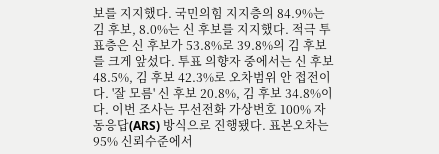보를 지지했다. 국민의힘 지지층의 84.9%는 김 후보, 8.0%는 신 후보를 지지했다. 적극 투표층은 신 후보가 53.8%로 39.8%의 김 후보를 크게 앞섰다. 투표 의향자 중에서는 신 후보 48.5%, 김 후보 42.3%로 오차범위 안 접전이다. '잘 모름' 신 후보 20.8%, 김 후보 34.8%이다. 이번 조사는 무선전화 가상번호 100% 자동응답(ARS) 방식으로 진행됐다. 표본오차는 95% 신뢰수준에서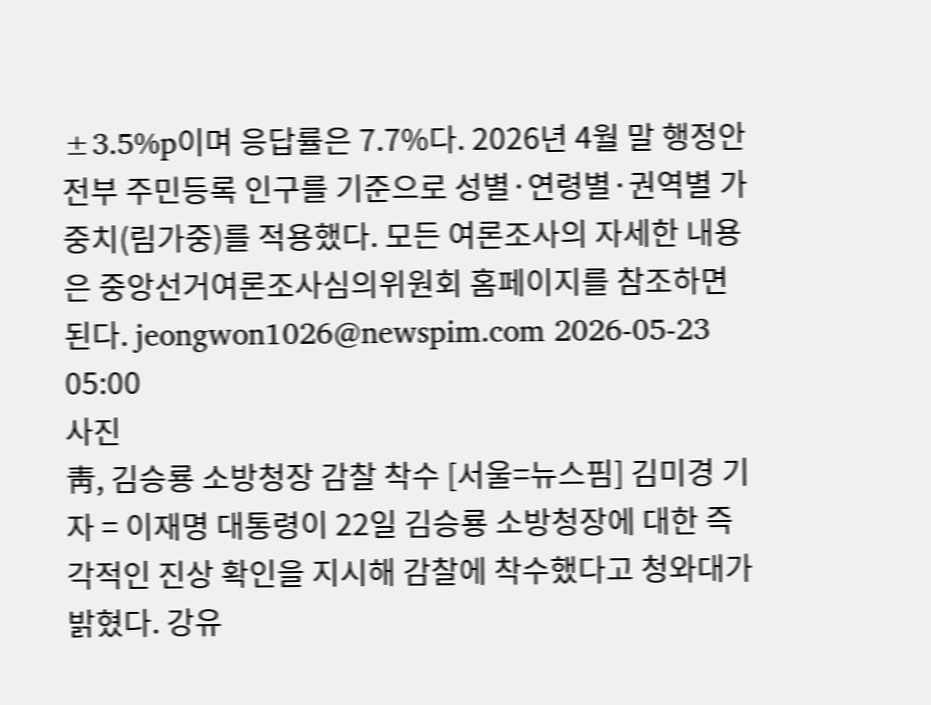±3.5%p이며 응답률은 7.7%다. 2026년 4월 말 행정안전부 주민등록 인구를 기준으로 성별·연령별·권역별 가중치(림가중)를 적용했다. 모든 여론조사의 자세한 내용은 중앙선거여론조사심의위원회 홈페이지를 참조하면 된다. jeongwon1026@newspim.com 2026-05-23 05:00
사진
靑, 김승룡 소방청장 감찰 착수 [서울=뉴스핌] 김미경 기자 = 이재명 대통령이 22일 김승룡 소방청장에 대한 즉각적인 진상 확인을 지시해 감찰에 착수했다고 청와대가 밝혔다. 강유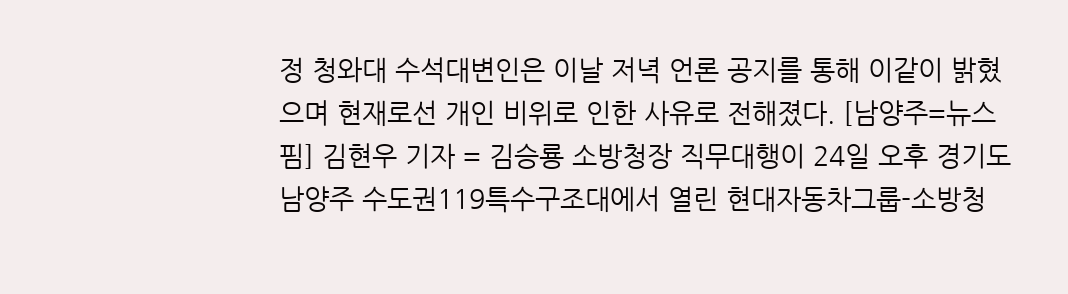정 청와대 수석대변인은 이날 저녁 언론 공지를 통해 이같이 밝혔으며 현재로선 개인 비위로 인한 사유로 전해졌다. [남양주=뉴스핌] 김현우 기자 = 김승룡 소방청장 직무대행이 24일 오후 경기도 남양주 수도권119특수구조대에서 열린 현대자동차그룹-소방청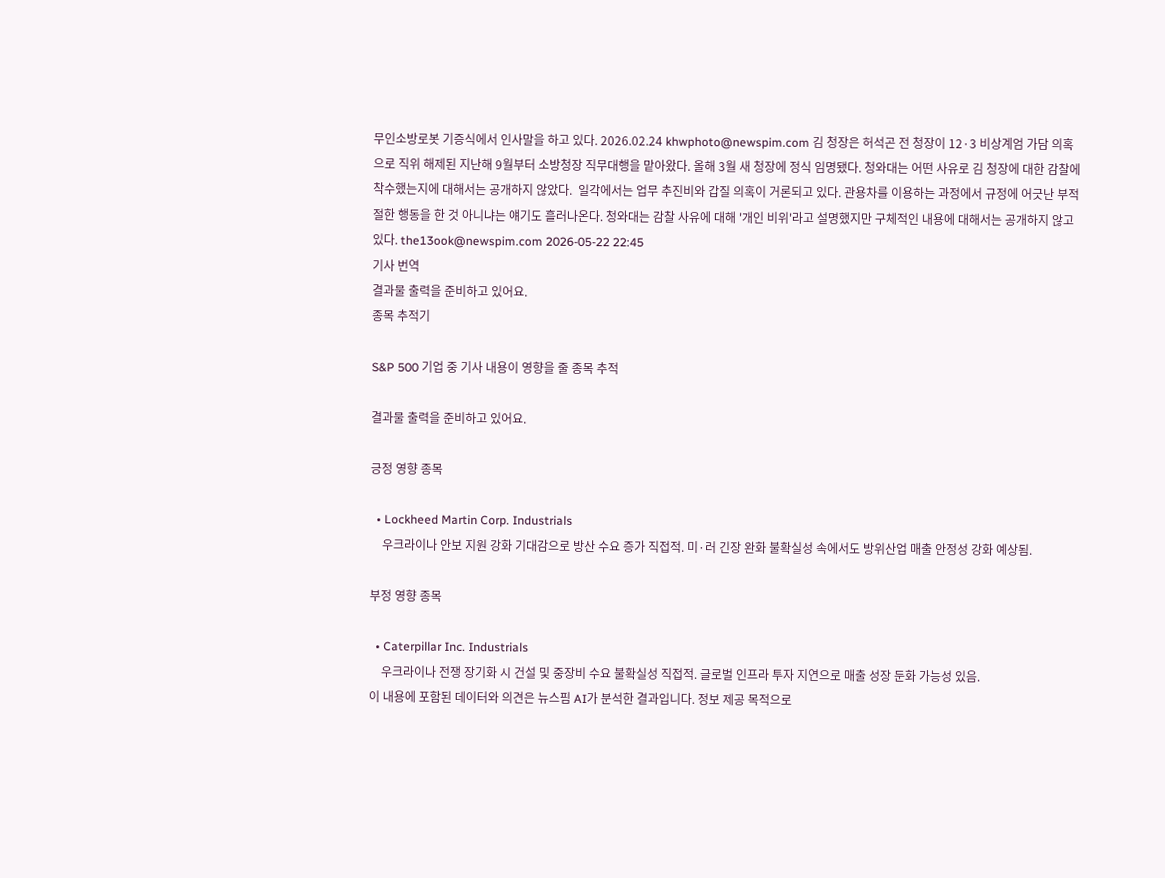무인소방로봇 기증식에서 인사말을 하고 있다. 2026.02.24 khwphoto@newspim.com 김 청장은 허석곤 전 청장이 12·3 비상계엄 가담 의혹으로 직위 해제된 지난해 9월부터 소방청장 직무대행을 맡아왔다. 올해 3월 새 청장에 정식 임명됐다. 청와대는 어떤 사유로 김 청장에 대한 감찰에 착수했는지에 대해서는 공개하지 않았다.  일각에서는 업무 추진비와 갑질 의혹이 거론되고 있다. 관용차를 이용하는 과정에서 규정에 어긋난 부적절한 행동을 한 것 아니냐는 얘기도 흘러나온다. 청와대는 감찰 사유에 대해 '개인 비위'라고 설명했지만 구체적인 내용에 대해서는 공개하지 않고 있다. the13ook@newspim.com 2026-05-22 22:45
기사 번역
결과물 출력을 준비하고 있어요.
종목 추적기

S&P 500 기업 중 기사 내용이 영향을 줄 종목 추적

결과물 출력을 준비하고 있어요.

긍정 영향 종목

  • Lockheed Martin Corp. Industrials
    우크라이나 안보 지원 강화 기대감으로 방산 수요 증가 직접적. 미·러 긴장 완화 불확실성 속에서도 방위산업 매출 안정성 강화 예상됨.

부정 영향 종목

  • Caterpillar Inc. Industrials
    우크라이나 전쟁 장기화 시 건설 및 중장비 수요 불확실성 직접적. 글로벌 인프라 투자 지연으로 매출 성장 둔화 가능성 있음.
이 내용에 포함된 데이터와 의견은 뉴스핌 AI가 분석한 결과입니다. 정보 제공 목적으로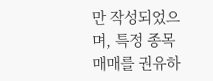만 작성되었으며, 특정 종목 매매를 권유하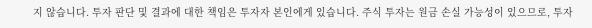지 않습니다. 투자 판단 및 결과에 대한 책임은 투자자 본인에게 있습니다. 주식 투자는 원금 손실 가능성이 있으므로, 투자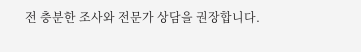전 충분한 조사와 전문가 상담을 권장합니다.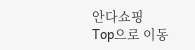안다쇼핑
Top으로 이동